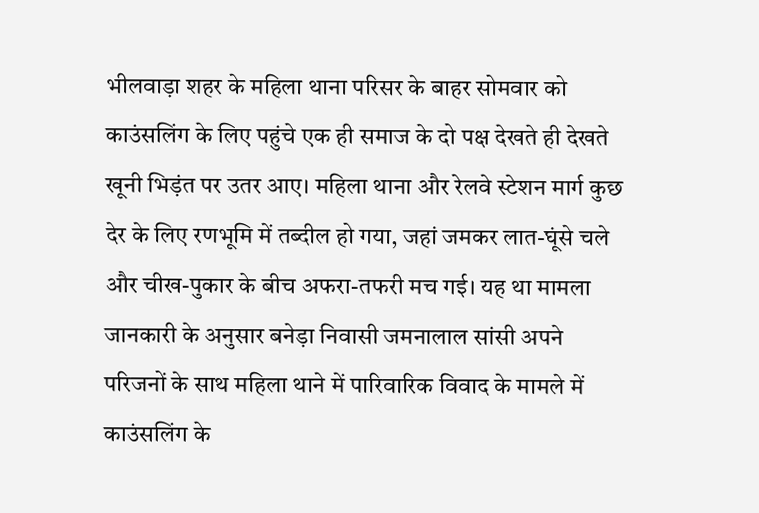भीलवाड़ा शहर के महिला थाना परिसर के बाहर सोमवार को काउंसलिंग के लिए पहुंचे एक ही समाज के दो पक्ष देखते ही देखते खूनी भिड़ंत पर उतर आए। महिला थाना और रेलवे स्टेशन मार्ग कुछ देर के लिए रणभूमि में तब्दील हो गया, जहां जमकर लात-घूंसे चले और चीख-पुकार के बीच अफरा-तफरी मच गई। यह था मामला जानकारी के अनुसार बनेड़ा निवासी जमनालाल सांसी अपने परिजनों के साथ महिला थाने में पारिवारिक विवाद के मामले में काउंसलिंग के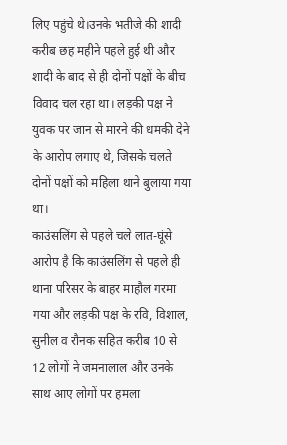लिए पहुंचे थे।उनके भतीजे की शादी करीब छह महीने पहले हुई थी और शादी के बाद से ही दोनों पक्षों के बीच विवाद चल रहा था। लड़की पक्ष ने युवक पर जान से मारने की धमकी देने के आरोप लगाए थे, जिसके चलते दोनों पक्षों को महिला थाने बुलाया गया था।
काउंसलिंग से पहले चले लात-घूंसे आरोप है कि काउंसलिंग से पहले ही थाना परिसर के बाहर माहौल गरमा गया और लड़की पक्ष के रवि, विशाल, सुनील व रौनक सहित करीब 10 से 12 लोगों ने जमनालाल और उनके साथ आए लोगों पर हमला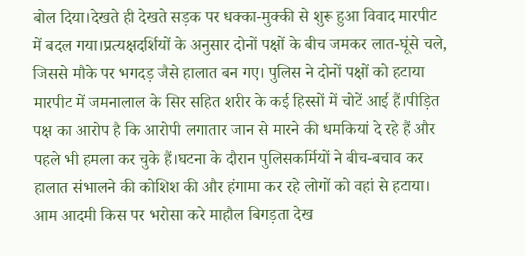बोल दिया।देखते ही देखते सड़क पर धक्का-मुक्की से शुरू हुआ विवाद मारपीट में बदल गया।प्रत्यक्षदर्शियों के अनुसार दोनों पक्षों के बीच जमकर लात-घूंसे चले, जिससे मौके पर भगदड़ जैसे हालात बन गए। पुलिस ने दोनों पक्षों को हटाया मारपीट में जमनालाल के सिर सहित शरीर के कई हिस्सों में चोटें आई हैं।पीड़ित पक्ष का आरोप है कि आरोपी लगातार जान से मारने की धमकियां दे रहे हैं और पहले भी हमला कर चुके हैं।घटना के दौरान पुलिसकर्मियों ने बीच-बचाव कर हालात संभालने की कोशिश की और हंगामा कर रहे लोगों को वहां से हटाया। आम आदमी किस पर भरोसा करे माहौल बिगड़ता देख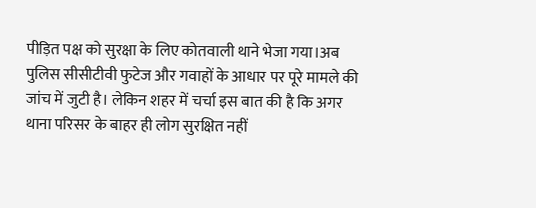पीड़ित पक्ष को सुरक्षा के लिए कोतवाली थाने भेजा गया।अब पुलिस सीसीटीवी फुटेज और गवाहों के आधार पर पूरे मामले की जांच में जुटी है। लेकिन शहर में चर्चा इस बात की है कि अगर थाना परिसर के बाहर ही लोग सुरक्षित नहीं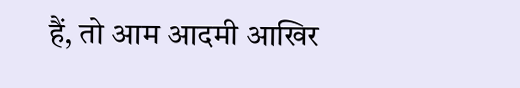हैं, तो आम आदमी आखिर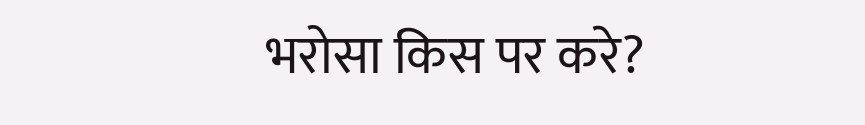भरोसा किस पर करे?